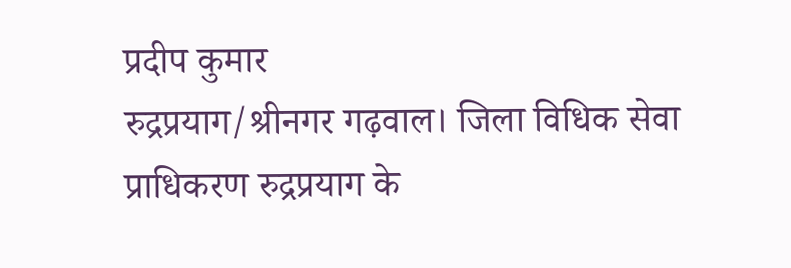प्रदीप कुमार
रुद्रप्रयाग/श्रीनगर गढ़वाल। जिला विधिक सेवा प्राधिकरण रुद्रप्रयाग के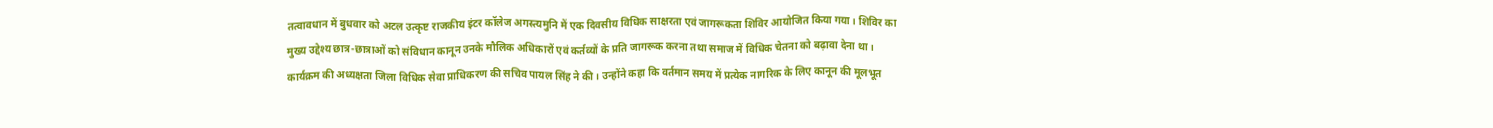तत्वावधान में बुधवार को अटल उत्कृष्ट राजकीय इंटर कॉलेज अगस्त्यमुनि में एक दिवसीय विधिक साक्षरता एवं जागरूकता शिविर आयोजित किया गया। शिविर का मुख्य उद्देश्य छात्र-छात्राओं को संविधान कानून उनके मौलिक अधिकारों एवं कर्तव्यों के प्रति जागरूक करना तथा समाज में विधिक चेतना को बढ़ावा देना था। कार्यक्रम की अध्यक्षता जिला विधिक सेवा प्राधिकरण की सचिव पायल सिंह ने की। उन्होंने कहा कि वर्तमान समय में प्रत्येक नागरिक के लिए कानून की मूलभूत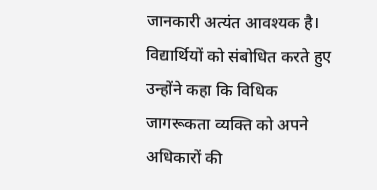जानकारी अत्यंत आवश्यक है। विद्यार्थियों को संबोधित करते हुए उन्होंने कहा कि विधिक जागरूकता व्यक्ति को अपने अधिकारों की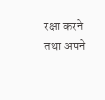रक्षा करने तथा अपने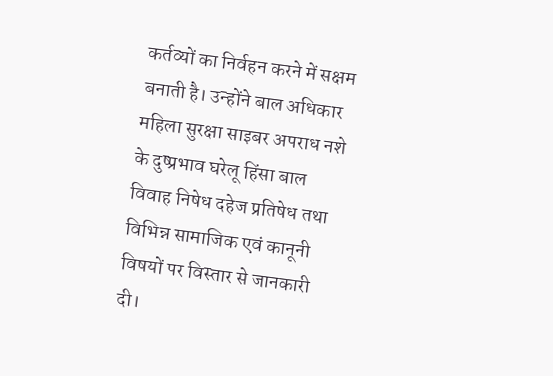कर्तव्यों का निर्वहन करने में सक्षम बनाती है। उन्होंने बाल अधिकार महिला सुरक्षा साइबर अपराध नशे के दुष्प्रभाव घरेलू हिंसा बाल विवाह निषेध दहेज प्रतिषेध तथा विभिन्न सामाजिक एवं कानूनी विषयों पर विस्तार से जानकारी दी।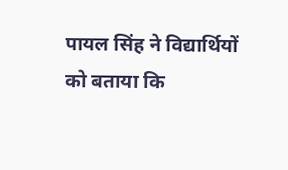पायल सिंह ने विद्यार्थियों को बताया कि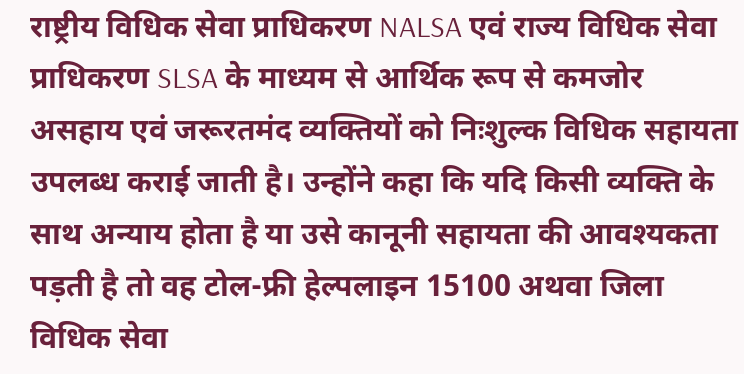राष्ट्रीय विधिक सेवा प्राधिकरण NALSA एवं राज्य विधिक सेवा प्राधिकरण SLSA के माध्यम से आर्थिक रूप से कमजोर असहाय एवं जरूरतमंद व्यक्तियों को निःशुल्क विधिक सहायता उपलब्ध कराई जाती है। उन्होंने कहा कि यदि किसी व्यक्ति के साथ अन्याय होता है या उसे कानूनी सहायता की आवश्यकता पड़ती है तो वह टोल-फ्री हेल्पलाइन 15100 अथवा जिला विधिक सेवा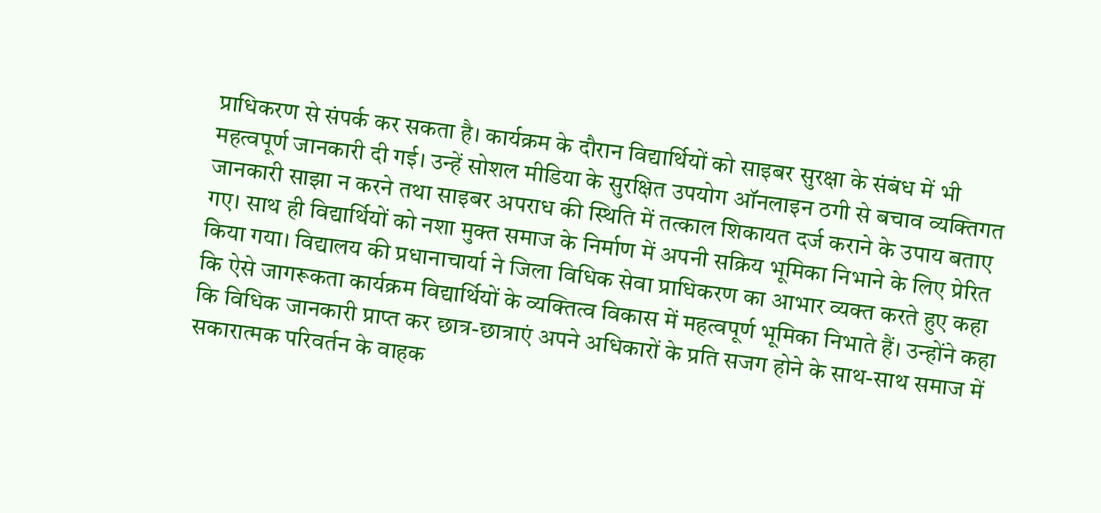प्राधिकरण से संपर्क कर सकता है। कार्यक्रम के दौरान विद्यार्थियों को साइबर सुरक्षा के संबंध में भी महत्वपूर्ण जानकारी दी गई। उन्हें सोशल मीडिया के सुरक्षित उपयोग ऑनलाइन ठगी से बचाव व्यक्तिगत जानकारी साझा न करने तथा साइबर अपराध की स्थिति में तत्काल शिकायत दर्ज कराने के उपाय बताए गए। साथ ही विद्यार्थियों को नशा मुक्त समाज के निर्माण में अपनी सक्रिय भूमिका निभाने के लिए प्रेरित किया गया। विद्यालय की प्रधानाचार्या ने जिला विधिक सेवा प्राधिकरण का आभार व्यक्त करते हुए कहा कि ऐसे जागरूकता कार्यक्रम विद्यार्थियों के व्यक्तित्व विकास में महत्वपूर्ण भूमिका निभाते हैं। उन्होंने कहा कि विधिक जानकारी प्राप्त कर छात्र-छात्राएं अपने अधिकारों के प्रति सजग होने के साथ-साथ समाज में सकारात्मक परिवर्तन के वाहक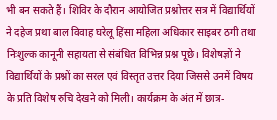भी बन सकते हैं। शिविर के दौरान आयोजित प्रश्नोत्तर सत्र में विद्यार्थियों ने दहेज प्रथा बाल विवाह घरेलू हिंसा महिला अधिकार साइबर ठगी तथा निःशुल्क कानूनी सहायता से संबंधित विभिन्न प्रश्न पूछे। विशेषज्ञों ने विद्यार्थियों के प्रश्नों का सरल एवं विस्तृत उत्तर दिया जिससे उनमें विषय के प्रति विशेष रुचि देखने को मिली। कार्यक्रम के अंत में छात्र-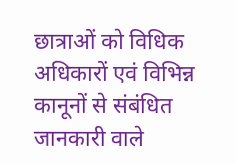छात्राओं को विधिक अधिकारों एवं विभिन्न कानूनों से संबंधित जानकारी वाले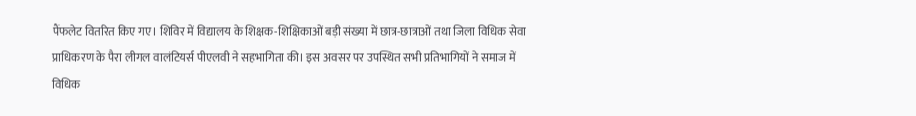पैंफलेट वितरित किए गए। शिविर में विद्यालय के शिक्षक-शिक्षिकाओं बड़ी संख्या में छात्र-छात्राओं तथा जिला विधिक सेवा प्राधिकरण के पैरा लीगल वालंटियर्स पीएलवी ने सहभागिता की। इस अवसर पर उपस्थित सभी प्रतिभागियों ने समाज में विधिक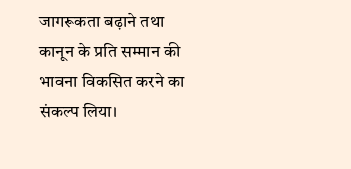जागरूकता बढ़ाने तथा कानून के प्रति सम्मान की भावना विकसित करने का संकल्प लिया।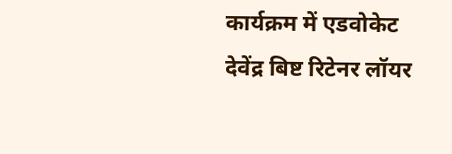कार्यक्रम में एडवोकेट देवेंद्र बिष्ट रिटेनर लॉयर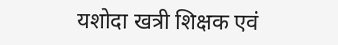यशोदा खत्री शिक्षक एवं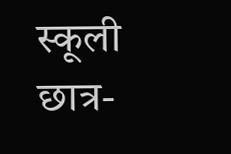स्कूली छात्र-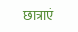छात्राएं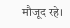मौजूद रहे।